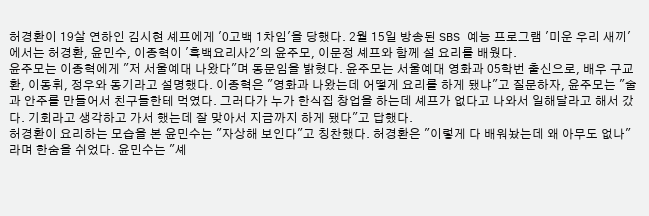허경환이 19살 연하인 김시현 셰프에게 '0고백 1차임'을 당했다. 2월 15일 방송된 SBS 예능 프로그램 '미운 우리 새끼'에서는 허경환, 윤민수, 이종혁이 '흑백요리사2'의 윤주모, 이문정 셰프와 함께 설 요리를 배웠다.
윤주모는 이종혁에게 "저 서울예대 나왔다"며 동문임을 밝혔다. 윤주모는 서울예대 영화과 05학번 출신으로, 배우 구교환, 이동휘, 정우와 동기라고 설명했다. 이종혁은 "영화과 나왔는데 어떻게 요리를 하게 됐냐"고 질문하자, 윤주모는 "술과 안주를 만들어서 친구들한테 먹였다. 그러다가 누가 한식집 창업을 하는데 셰프가 없다고 나와서 일해달라고 해서 갔다. 기회라고 생각하고 가서 했는데 잘 맞아서 지금까지 하게 됐다"고 답했다.
허경환이 요리하는 모습을 본 윤민수는 "자상해 보인다"고 칭찬했다. 허경환은 "이렇게 다 배워놨는데 왜 아무도 없나"라며 한숨을 쉬었다. 윤민수는 "셰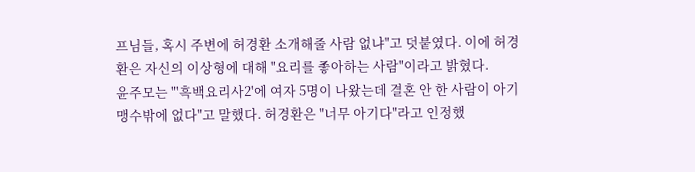프님들, 혹시 주변에 허경환 소개해줄 사람 없냐"고 덧붙였다. 이에 허경환은 자신의 이상형에 대해 "요리를 좋아하는 사람"이라고 밝혔다.
윤주모는 "'흑백요리사2'에 여자 5명이 나왔는데 결혼 안 한 사람이 아기맹수밖에 없다"고 말했다. 허경환은 "너무 아기다"라고 인정했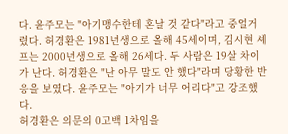다. 윤주모는 "아기맹수한테 혼날 것 같다"라고 중얼거렸다. 허경환은 1981년생으로 올해 45세이며, 김시현 셰프는 2000년생으로 올해 26세다. 두 사람은 19살 차이가 난다. 허경환은 "난 아무 말도 안 했다"라며 당황한 반응을 보였다. 윤주모는 "아기가 너무 어리다"고 강조했다.
허경환은 의문의 0고백 1차임을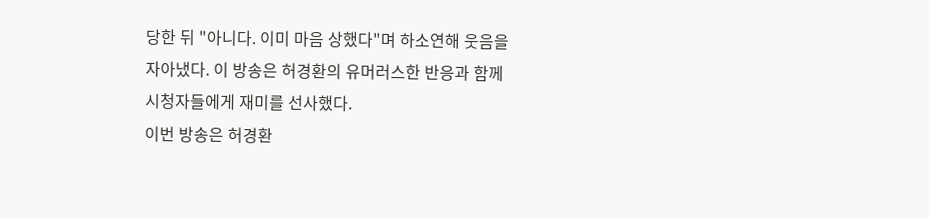당한 뒤 "아니다. 이미 마음 상했다"며 하소연해 웃음을 자아냈다. 이 방송은 허경환의 유머러스한 반응과 함께 시청자들에게 재미를 선사했다.
이번 방송은 허경환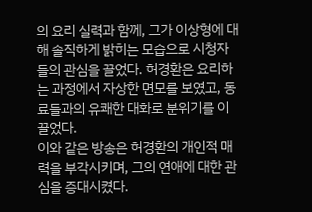의 요리 실력과 함께, 그가 이상형에 대해 솔직하게 밝히는 모습으로 시청자들의 관심을 끌었다. 허경환은 요리하는 과정에서 자상한 면모를 보였고, 동료들과의 유쾌한 대화로 분위기를 이끌었다.
이와 같은 방송은 허경환의 개인적 매력을 부각시키며, 그의 연애에 대한 관심을 증대시켰다.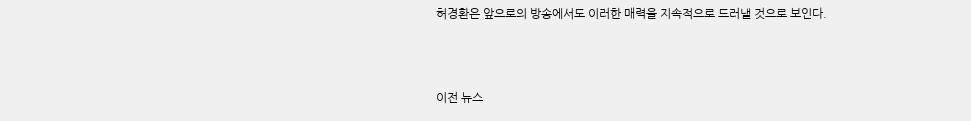허경환은 앞으로의 방송에서도 이러한 매력을 지속적으로 드러낼 것으로 보인다.



이전 뉴스